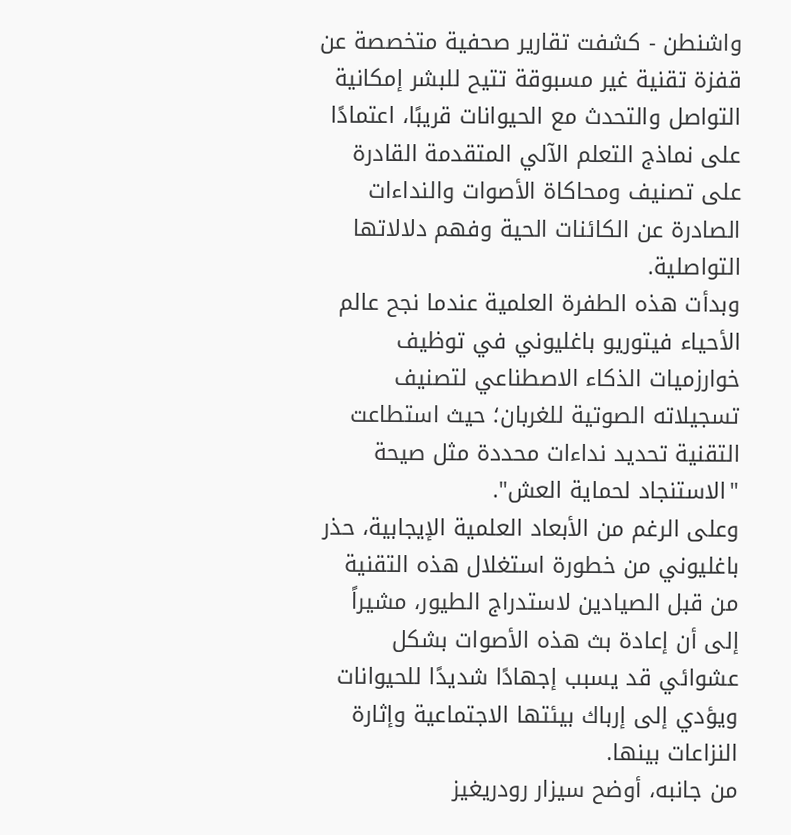واشنطن - كشفت تقارير صحفية متخصصة عن قفزة تقنية غير مسبوقة تتيح للبشر إمكانية التواصل والتحدث مع الحيوانات قريبًا، اعتمادًا على نماذج التعلم الآلي المتقدمة القادرة على تصنيف ومحاكاة الأصوات والنداءات الصادرة عن الكائنات الحية وفهم دلالاتها التواصلية.
وبدأت هذه الطفرة العلمية عندما نجح عالم الأحياء فيتوريو باغليوني في توظيف خوارزميات الذكاء الاصطناعي لتصنيف تسجيلاته الصوتية للغربان؛ حيث استطاعت التقنية تحديد نداءات محددة مثل صيحة "الاستنجاد لحماية العش".
وعلى الرغم من الأبعاد العلمية الإيجابية، حذر باغليوني من خطورة استغلال هذه التقنية من قبل الصيادين لاستدراج الطيور، مشيراً إلى أن إعادة بث هذه الأصوات بشكل عشوائي قد يسبب إجهادًا شديدًا للحيوانات ويؤدي إلى إرباك بيئتها الاجتماعية وإثارة النزاعات بينها.
من جانبه، أوضح سيزار رودريغيز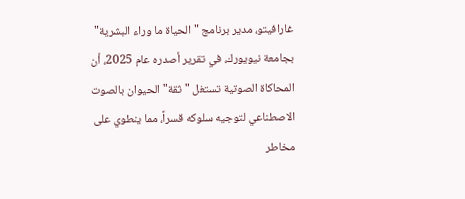غارافيتو، مدير برنامج "الحياة ما وراء البشرية" بجامعة نيويورك، في تقرير أصدره عام 2025، أن المحاكاة الصوتية تستغل "ثقة" الحيوان بالصوت الاصطناعي لتوجيه سلوكه قسراً، مما ينطوي على مخاطر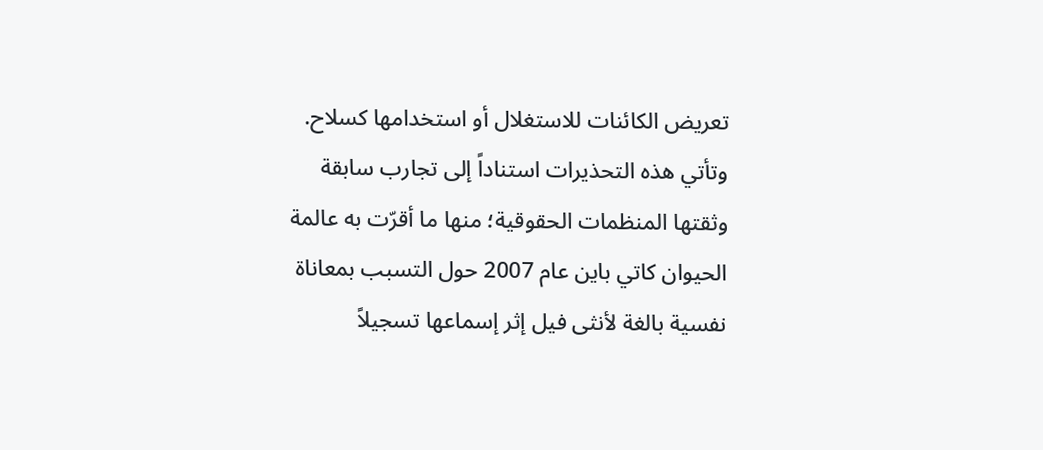تعريض الكائنات للاستغلال أو استخدامها كسلاح.
وتأتي هذه التحذيرات استناداً إلى تجارب سابقة وثقتها المنظمات الحقوقية؛ منها ما أقرّت به عالمة الحيوان كاتي باين عام 2007 حول التسبب بمعاناة نفسية بالغة لأنثى فيل إثر إسماعها تسجيلاً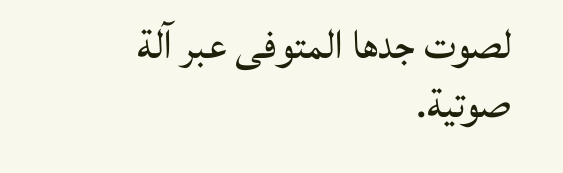لصوت جدها المتوفى عبر آلة صوتية.